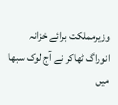وزیرمملکت برائے خزانہ انوراگ ٹھاکر نے آج لوک سبھا میں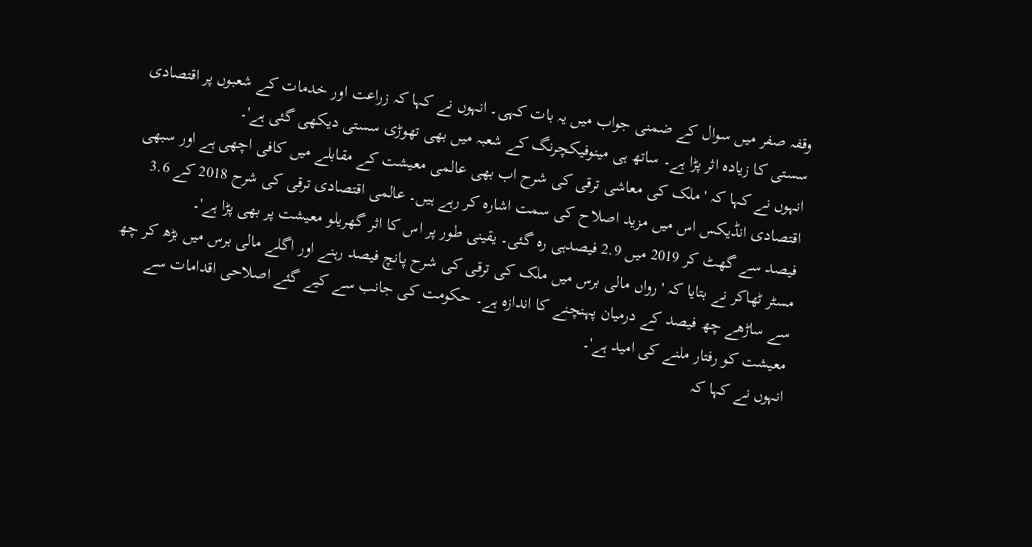وقفہ صفر میں سوال کے ضمنی جواب میں یہ بات کہی۔ انہوں نے کہا کہ زراعت اور خدمات کے شعبوں پر اقتصادی سستی کا زیادہ اثر پڑا ہے۔ ساتھ ہی مینوفیکچرنگ کے شعبہ میں بھی تھوڑی سستی دیکھی گئی ہے'۔
انہوں نے کہا کہ 'ملک کی معاشی ترقی کی شرح اب بھی عالمی معیشت کے مقابلے میں کافی اچھی ہے اور سبھی اقتصادی انڈیکس اس میں مزید اصلاح کی سمت اشارہ کر رہے ہیں۔ عالمی اقتصادی ترقی کی شرح 2018 کے 3.6 فیصد سے گھٹ کر 2019 میں 2.9 فیصدہی رہ گئی۔ یقینی طور پر اس کا اثر گھریلو معیشت پر بھی پڑا ہے'۔
مسٹر ٹھاکر نے بتایا کہ 'رواں مالی برس میں ملک کی ترقی کی شرح پانچ فیصد رہنے اور اگلے مالی برس میں بڑھ کر چھ سے ساڑھے چھ فیصد کے درمیان پہنچنے کا اندازہ ہے۔ حکومت کی جانب سے کیے گئے اصلاحی اقدامات سے معیشت کو رفتار ملنے کی امید ہے'۔
انہوں نے کہا کہ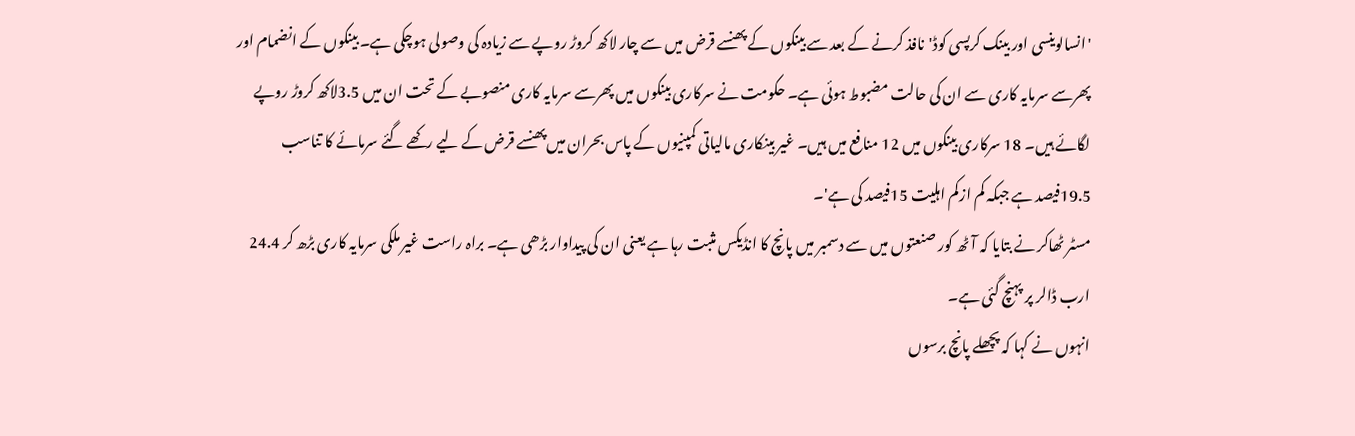'انسالوینسی اور بینک کرپسی کوڈ'نافذ کرنے کے بعد سے بینکوں کے پھنسے قرض میں سے چار لاکھ کروڑ روپے سے زیادہ کی وصولی ہوچکی ہے۔ بینکوں کے انضمام اور پھرسے سرمایہ کاری سے ان کی حالت مضبوط ہوئی ہے۔ حکومت نے سرکاری بینکوں میں پھرسے سرمایہ کاری منصوبے کے تحت ان میں 3.5لاکھ کروڑ روپے لگائے ہیں۔ 18 سرکاری بینکوں میں 12 منافع میں ہیں۔ غیر بینکاری مالیاتی کمپنیوں کے پاس بحران میں پھنسے قرض کے لیے رکھے گئے سرمائے کا تناسب 19.5فیصد ہے جبکہ کم ازکم اہلیت 15فیصد کی ہے'۔
مسٹر ٹھاکر نے بتایا کہ آٹھ کور صنعتوں میں سے دسمبر میں پانچ کا انڈیکس مثبت رہا ہے یعنی ان کی پیداوار بڑھی ہے۔ براہ راست غیر ملکی سرمایہ کاری بڑھ کر 24.4 ارب ڈالر پر پہنچ گئی ہے۔
انہوں نے کہا کہ پچھلے پانچ برسوں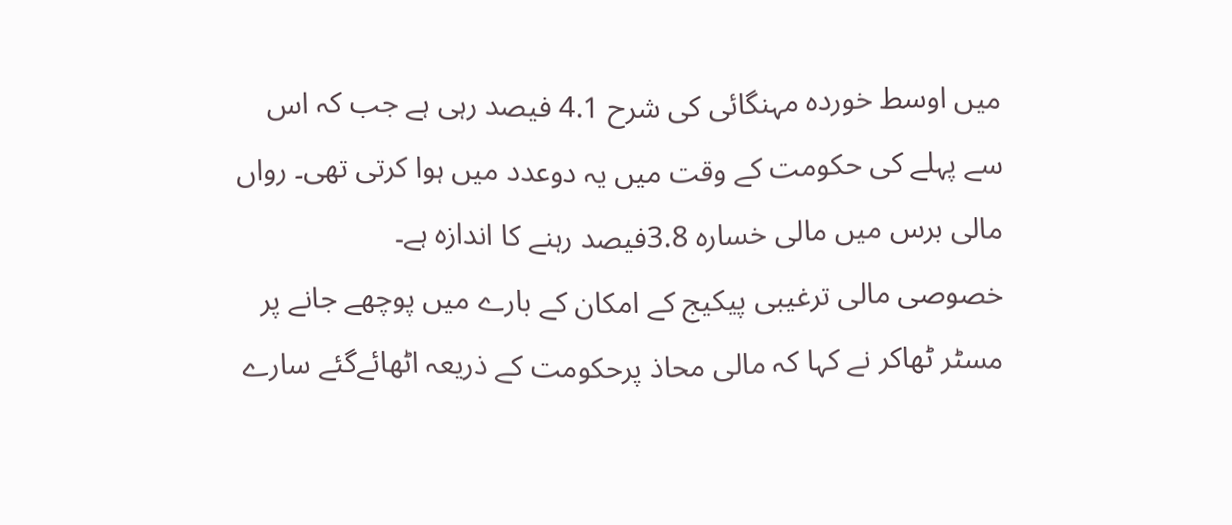میں اوسط خوردہ مہنگائی کی شرح 4.1 فیصد رہی ہے جب کہ اس سے پہلے کی حکومت کے وقت میں یہ دوعدد میں ہوا کرتی تھی۔ رواں مالی برس میں مالی خسارہ 3.8فیصد رہنے کا اندازہ ہے۔
خصوصی مالی ترغیبی پیکیج کے امکان کے بارے میں پوچھے جانے پر مسٹر ٹھاکر نے کہا کہ مالی محاذ پرحکومت کے ذریعہ اٹھائےگئے سارے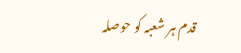قدم ہر شعبہ کو حوصلہ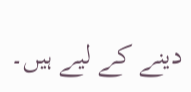دینے کے لیے ہیں۔